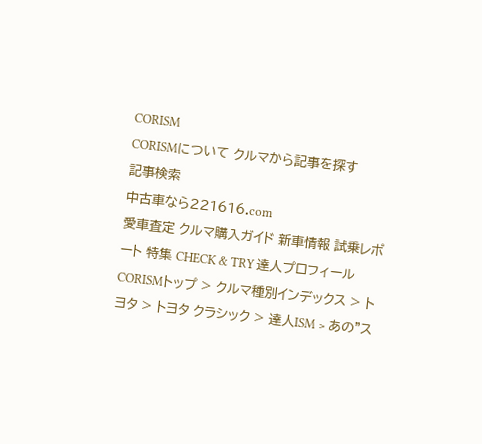CORISM
CORISMについて クルマから記事を探す
記事検索
中古車なら221616.com
愛車査定 クルマ購入ガイド 新車情報 試乗レポート 特集 CHECK & TRY 達人プロフィール
CORISMトップ > クルマ種別インデックス > トヨタ > トヨタ クラシック > 達人ISM > あの"ス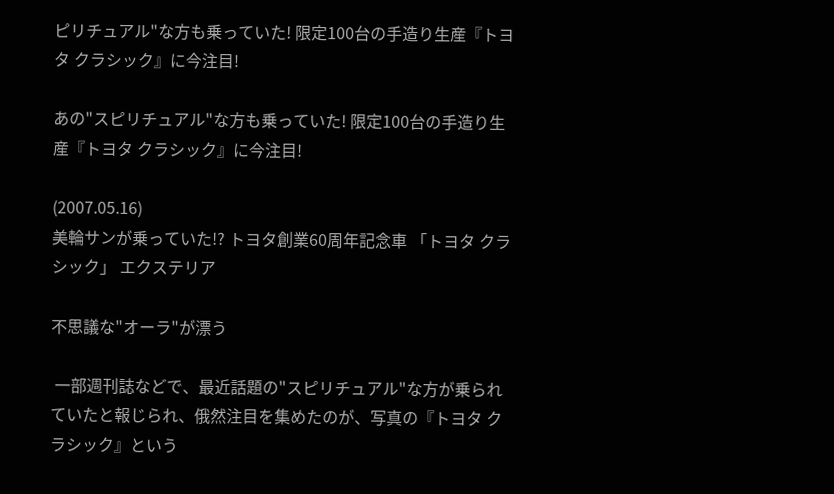ピリチュアル"な方も乗っていた! 限定100台の手造り生産『トヨタ クラシック』に今注目!

あの"スピリチュアル"な方も乗っていた! 限定100台の手造り生産『トヨタ クラシック』に今注目!

(2007.05.16)
美輪サンが乗っていた!? トヨタ創業60周年記念車 「トヨタ クラシック」 エクステリア

不思議な"オーラ"が漂う

 一部週刊誌などで、最近話題の"スピリチュアル"な方が乗られていたと報じられ、俄然注目を集めたのが、写真の『トヨタ クラシック』という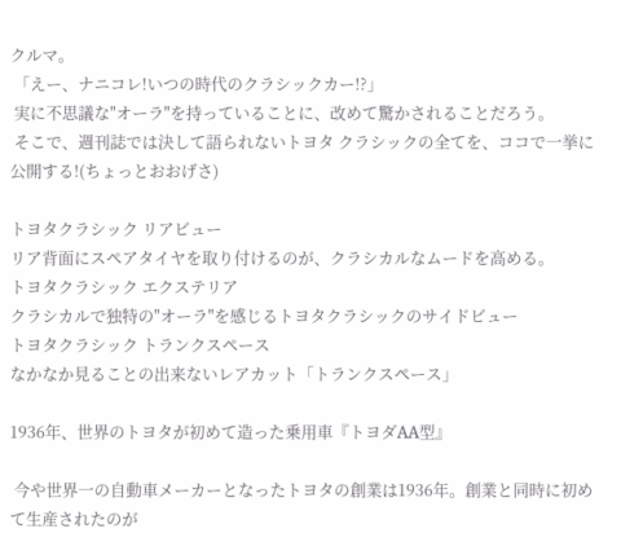クルマ。
 「えー、ナニコレ!いつの時代のクラシックカー!?」
 実に不思議な"オーラ"を持っていることに、改めて驚かされることだろう。
 そこで、週刊誌では決して語られないトヨタ クラシックの全てを、ココで一挙に公開する!(ちょっとおおげさ)

トヨタクラシック リアビュー
リア背面にスペアタイヤを取り付けるのが、クラシカルなムードを高める。
トヨタクラシック エクステリア
クラシカルで独特の"オーラ"を感じるトヨタクラシックのサイドビュー
トヨタクラシック トランクスペース
なかなか見ることの出来ないレアカット「トランクスペース」

1936年、世界のトヨタが初めて造った乗用車『トヨダAA型』

 今や世界一の自動車メーカーとなったトヨタの創業は1936年。創業と同時に初めて生産されたのが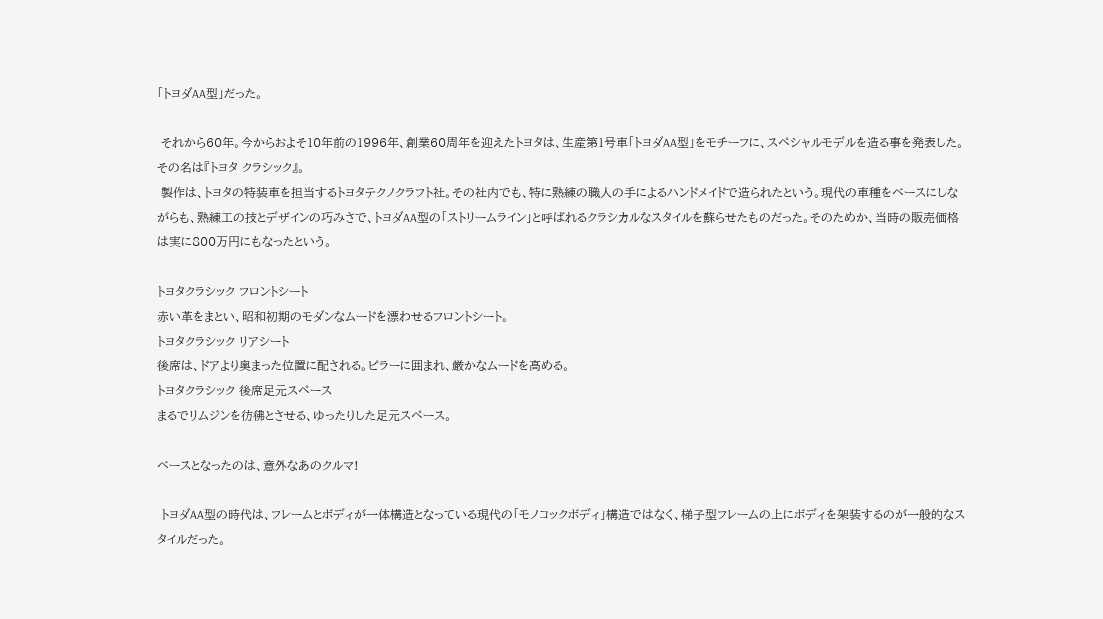「トヨダAA型」だった。

 それから60年。今からおよそ10年前の1996年、創業60周年を迎えたトヨタは、生産第1号車「トヨダAA型」をモチーフに、スペシャルモデルを造る事を発表した。その名は『トヨタ クラシック』。
 製作は、トヨタの特装車を担当するトヨタテクノクラフト社。その社内でも、特に熟練の職人の手によるハンドメイドで造られたという。現代の車種をベースにしながらも、熟練工の技とデザインの巧みさで、トヨダAA型の「ストリームライン」と呼ばれるクラシカルなスタイルを蘇らせたものだった。そのためか、当時の販売価格は実に800万円にもなったという。

トヨタクラシック フロントシート
赤い革をまとい、昭和初期のモダンなムードを漂わせるフロントシート。
トヨタクラシック リアシート
後席は、ドアより奥まった位置に配される。ピラーに囲まれ、厳かなムードを高める。
トヨタクラシック 後席足元スペース
まるでリムジンを彷彿とさせる、ゆったりした足元スペース。

ベースとなったのは、意外なあのクルマ!

 トヨダAA型の時代は、フレームとボディが一体構造となっている現代の「モノコックボディ」構造ではなく、梯子型フレームの上にボディを架装するのが一般的なスタイルだった。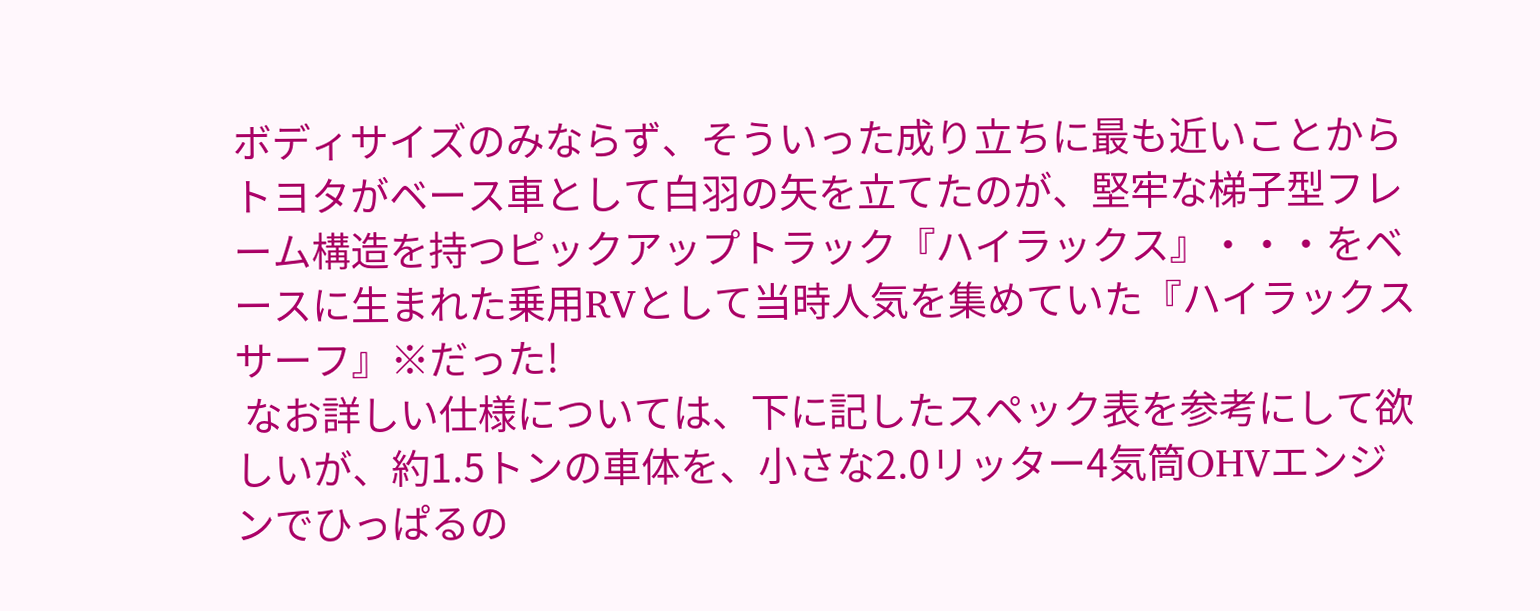ボディサイズのみならず、そういった成り立ちに最も近いことからトヨタがベース車として白羽の矢を立てたのが、堅牢な梯子型フレーム構造を持つピックアップトラック『ハイラックス』・・・をベースに生まれた乗用RVとして当時人気を集めていた『ハイラックスサーフ』※だった!
 なお詳しい仕様については、下に記したスペック表を参考にして欲しいが、約1.5トンの車体を、小さな2.0リッター4気筒OHVエンジンでひっぱるの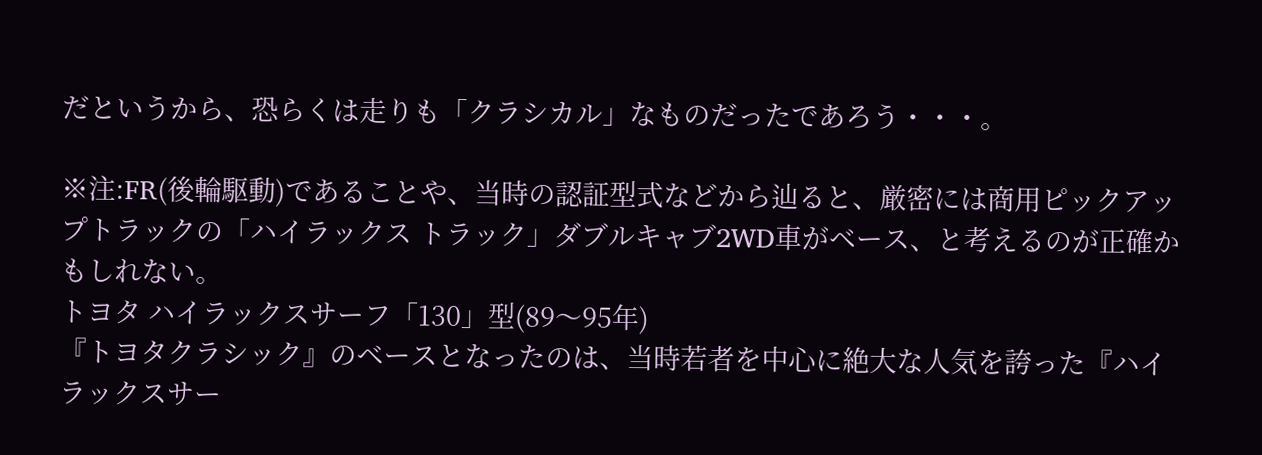だというから、恐らくは走りも「クラシカル」なものだったであろう・・・。

※注:FR(後輪駆動)であることや、当時の認証型式などから辿ると、厳密には商用ピックアップトラックの「ハイラックス トラック」ダブルキャブ2WD車がベース、と考えるのが正確かもしれない。
トヨタ ハイラックスサーフ「130」型(89〜95年)
『トヨタクラシック』のベースとなったのは、当時若者を中心に絶大な人気を誇った『ハイラックスサー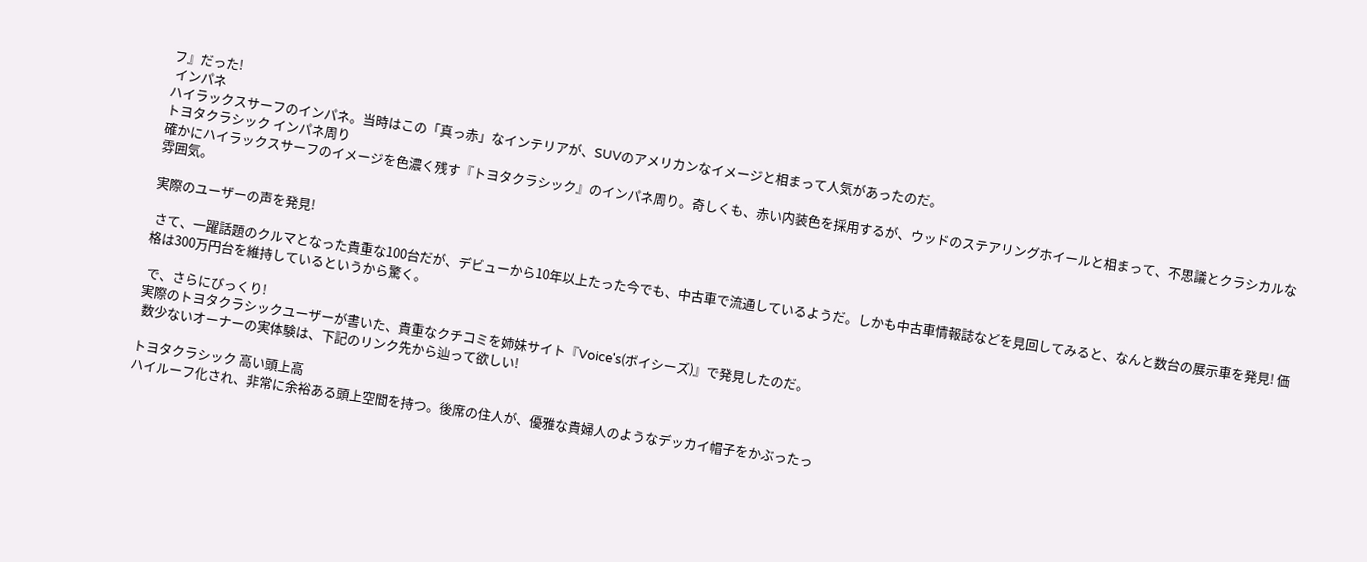フ』だった!
 インパネ
ハイラックスサーフのインパネ。当時はこの「真っ赤」なインテリアが、SUVのアメリカンなイメージと相まって人気があったのだ。
トヨタクラシック インパネ周り
確かにハイラックスサーフのイメージを色濃く残す『トヨタクラシック』のインパネ周り。奇しくも、赤い内装色を採用するが、ウッドのステアリングホイールと相まって、不思議とクラシカルな雰囲気。

実際のユーザーの声を発見!

 さて、一躍話題のクルマとなった貴重な100台だが、デビューから10年以上たった今でも、中古車で流通しているようだ。しかも中古車情報誌などを見回してみると、なんと数台の展示車を発見! 価格は300万円台を維持しているというから驚く。

 で、さらにびっくり!
実際のトヨタクラシックユーザーが書いた、貴重なクチコミを姉妹サイト『Voice's(ボイシーズ)』で発見したのだ。
 数少ないオーナーの実体験は、下記のリンク先から辿って欲しい!

トヨタクラシック 高い頭上高
ハイルーフ化され、非常に余裕ある頭上空間を持つ。後席の住人が、優雅な貴婦人のようなデッカイ帽子をかぶったっ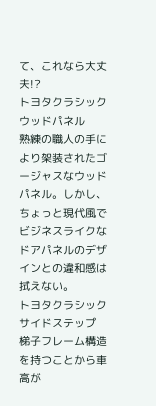て、これなら大丈夫!?
トヨタクラシック ウッドパネル
熟練の職人の手により架装されたゴージャスなウッドパネル。しかし、ちょっと現代風でビジネスライクなドアパネルのデザインとの違和感は拭えない。
トヨタクラシック サイドステップ
梯子フレーム構造を持つことから車高が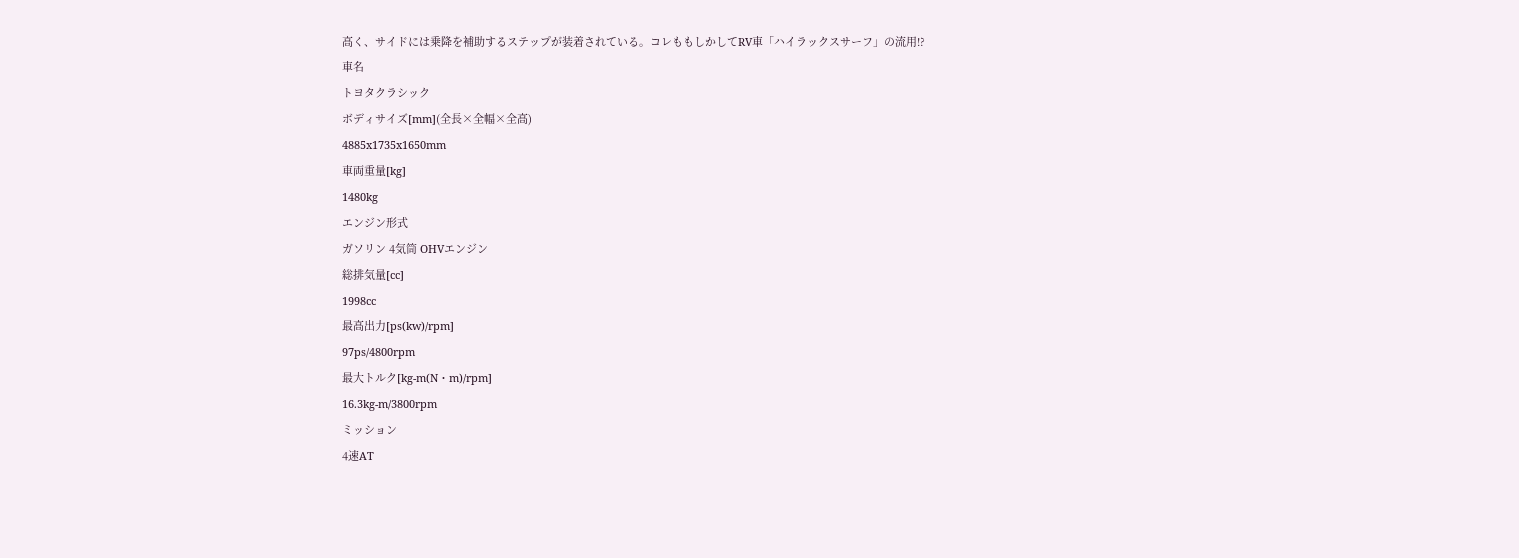高く、サイドには乗降を補助するステップが装着されている。コレももしかしてRV車「ハイラックスサーフ」の流用!?
車名
トヨタクラシック
ボディサイズ[mm](全長×全幅×全高)
4885x1735x1650mm
車両重量[kg]
1480kg
エンジン形式
ガソリン 4気筒 OHVエンジン
総排気量[cc]
1998cc
最高出力[ps(kw)/rpm]
97ps/4800rpm
最大トルク[kg-m(N・m)/rpm]
16.3kg-m/3800rpm
ミッション
4速AT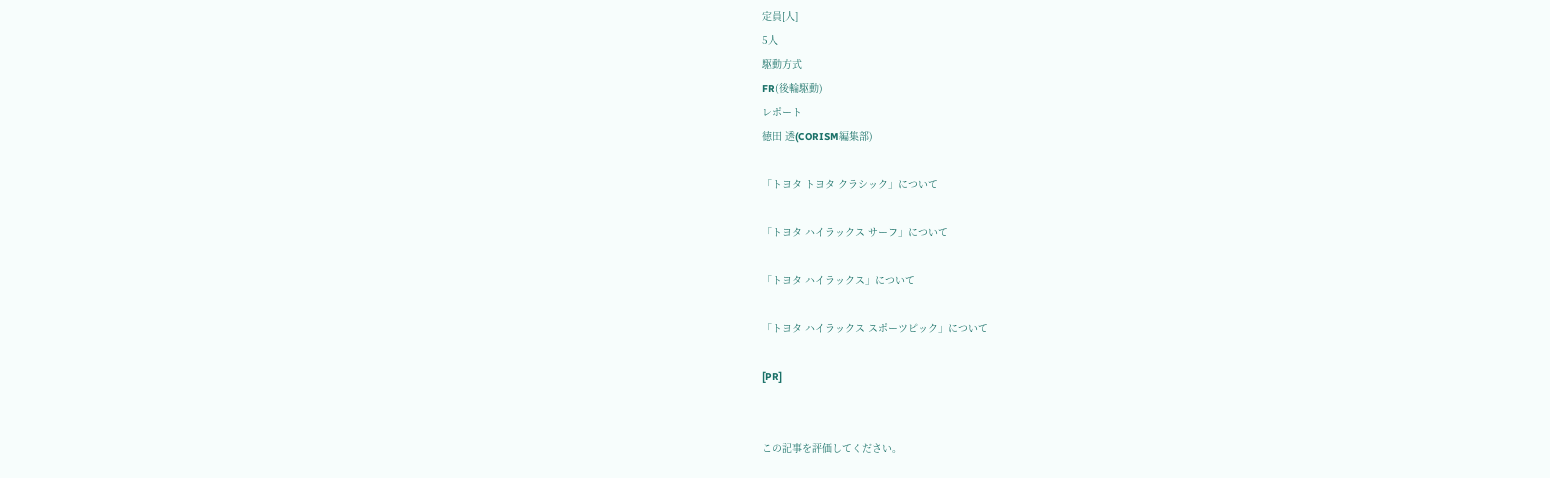定員[人]
5人
駆動方式
FR(後輪駆動)
レポート
徳田 透(CORISM編集部)

「トヨタ トヨタ クラシック」について

「トヨタ ハイラックス サーフ」について

「トヨタ ハイラックス」について

「トヨタ ハイラックス スポーツピック」について

[PR]


この記事を評価してください。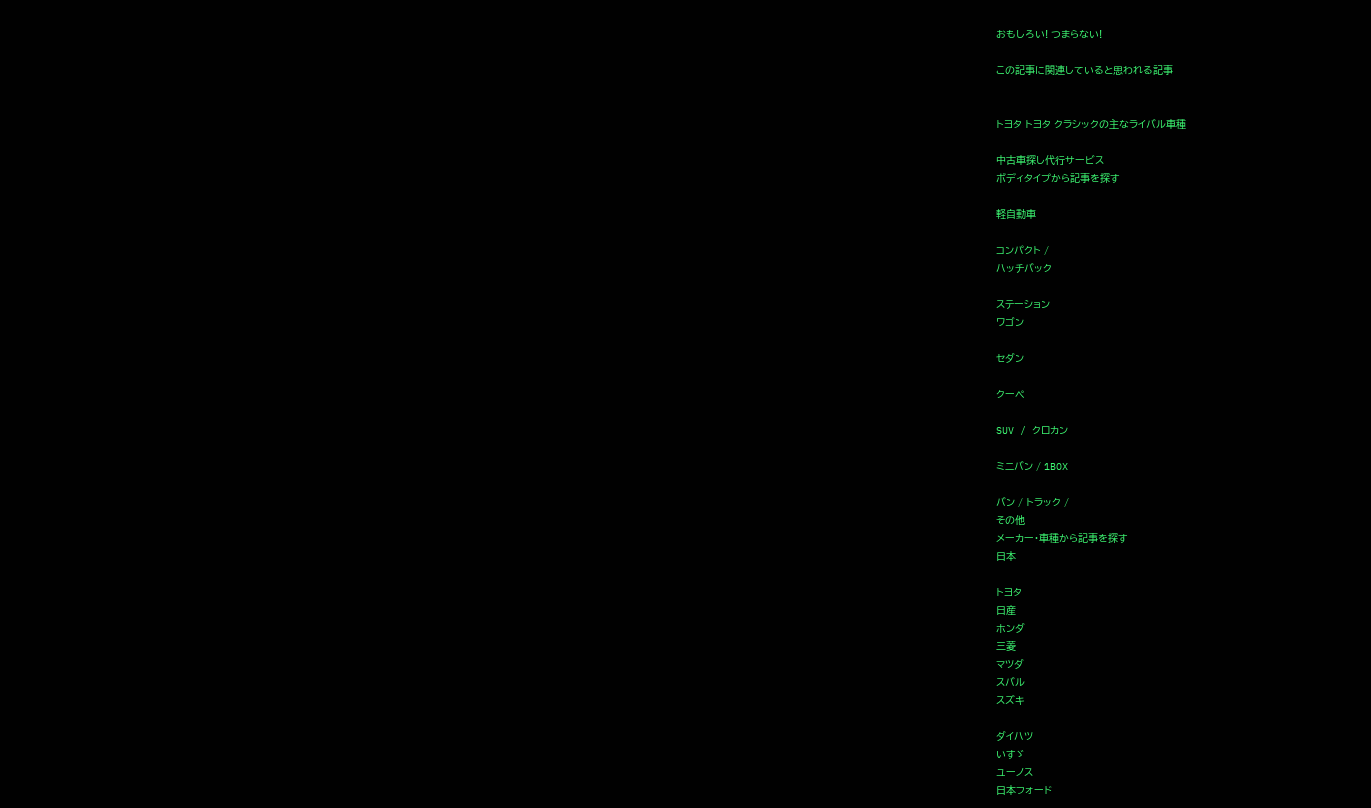おもしろい! つまらない!

この記事に関連していると思われる記事


トヨタ トヨタ クラシックの主なライバル車種

中古車探し代行サービス
ボディタイプから記事を探す

軽自動車

コンパクト /
ハッチバック

ステーション
ワゴン

セダン

クーペ

SUV / クロカン

ミニバン / 1BOX

バン / トラック /
その他
メーカー・車種から記事を探す
日本

トヨタ
日産
ホンダ
三菱
マツダ
スバル
スズキ

ダイハツ
いすゞ
ユーノス
日本フォード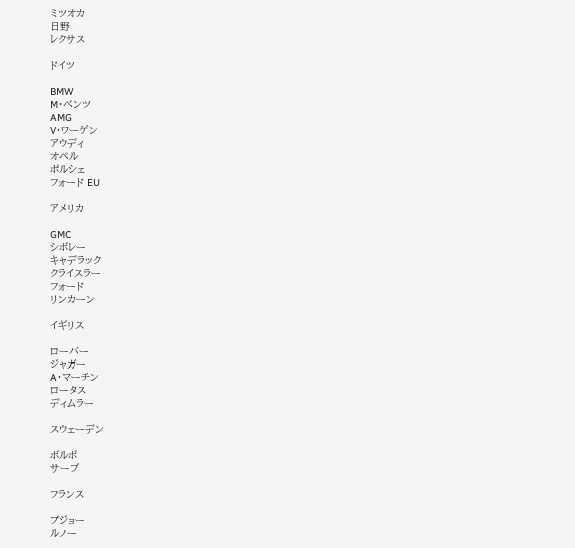ミツオカ
日野
レクサス

ドイツ

BMW
M・ベンツ
AMG
V・ワーゲン
アウディ
オペル
ポルシェ
フォード EU

アメリカ

GMC
シボレー
キャデラック
クライスラー
フォード
リンカーン

イギリス

ローバー
ジャガー
A・マーチン
ロータス
ディムラー

スウェーデン

ボルボ
サーブ

フランス

プジョー
ルノー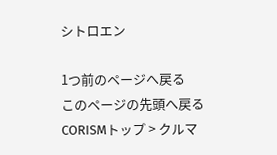シトロエン

1つ前のページへ戻る
このページの先頭へ戻る
CORISMトップ > クルマ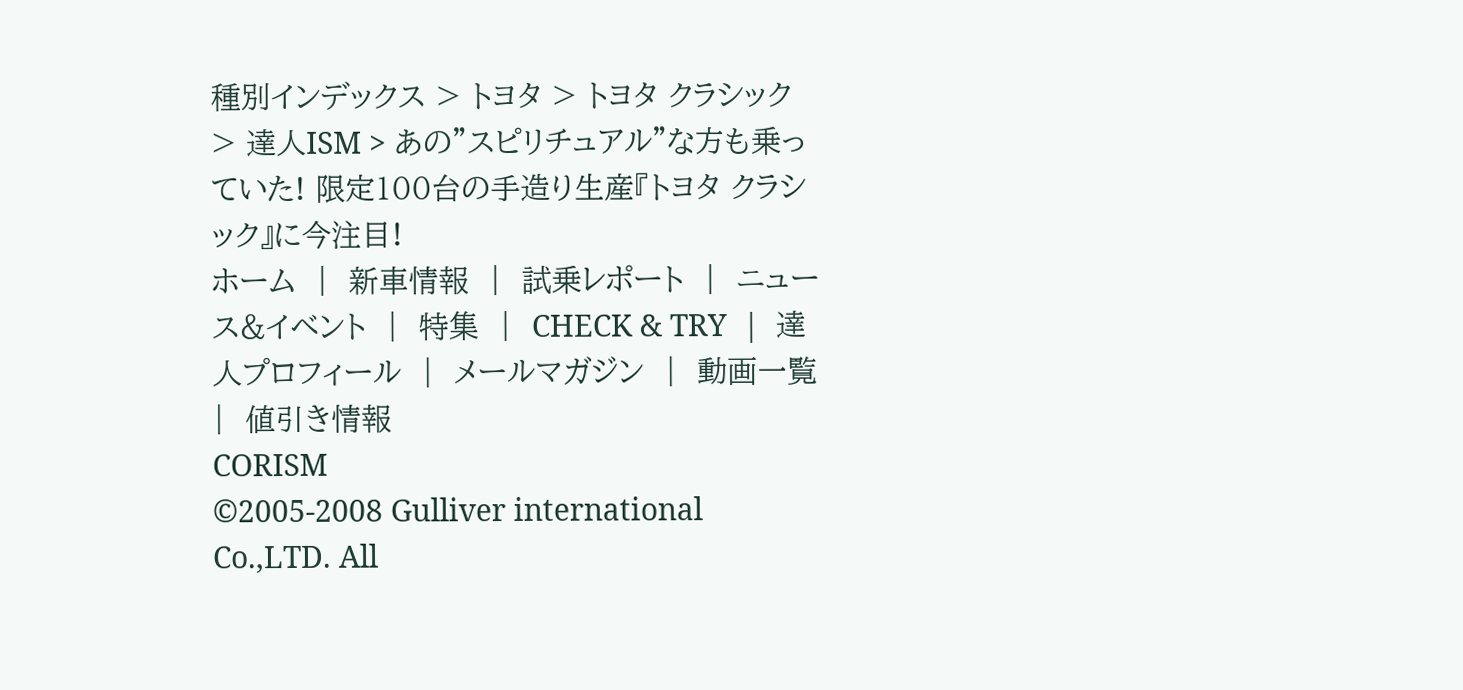種別インデックス > トヨタ > トヨタ クラシック > 達人ISM > あの"スピリチュアル"な方も乗っていた! 限定100台の手造り生産『トヨタ クラシック』に今注目!
ホーム  |  新車情報  |  試乗レポート  |  ニュース&イベント  |  特集  |  CHECK & TRY  |  達人プロフィール  |  メールマガジン  |  動画一覧  |  値引き情報
CORISM
©2005-2008 Gulliver international Co.,LTD. All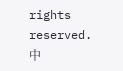rights reserved.
中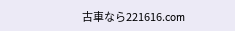古車なら221616.com